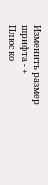Изменить размер шрифта - +
Плюс ко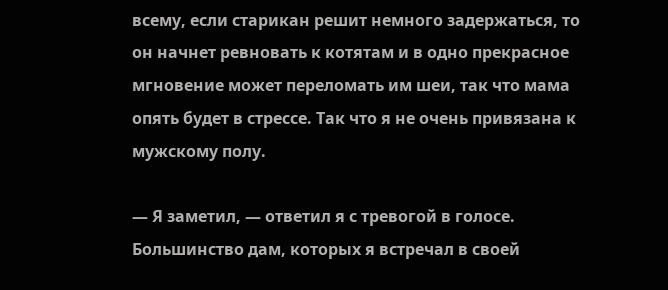всему, если старикан решит немного задержаться, то он начнет ревновать к котятам и в одно прекрасное мгновение может переломать им шеи, так что мама опять будет в стрессе. Так что я не очень привязана к мужскому полу.

— Я заметил, — ответил я с тревогой в голосе. Большинство дам, которых я встречал в своей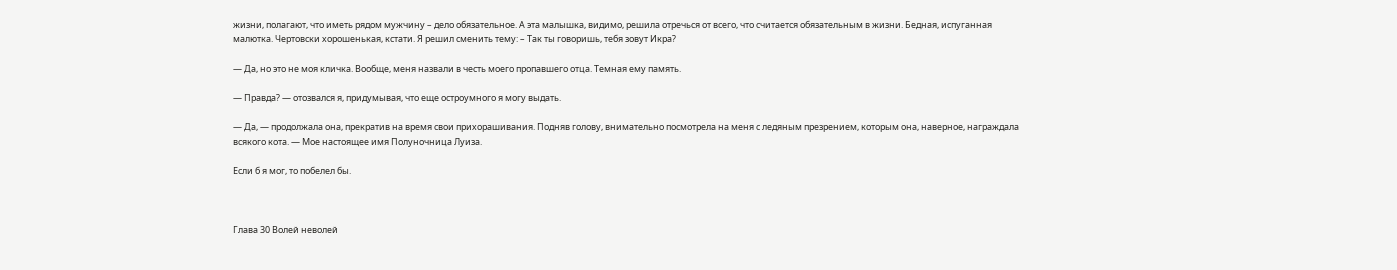жизни, полагают, что иметь рядом мужчину – дело обязательное. А эта малышка, видимо, решила отречься от всего, что считается обязательным в жизни. Бедная, испуганная малютка. Чертовски хорошенькая, кстати. Я решил сменить тему: – Так ты говоришь, тебя зовут Икра?

— Да, но это не моя кличка. Вообще, меня назвали в честь моего пропавшего отца. Темная ему память.

— Правда? — отозвался я, придумывая, что еще остроумного я могу выдать.

— Да, — продолжала она, прекратив на время свои прихорашивания. Подняв голову, внимательно посмотрела на меня с ледяным презрением, которым она, наверное, награждала всякого кота. — Мое настоящее имя Полуночница Луиза.

Если б я мог, то побелел бы.



Глава 30 Волей неволей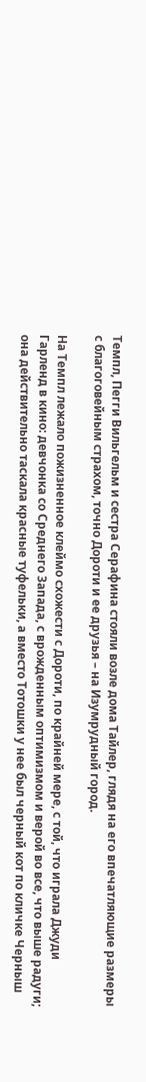Темпл, Пегги Вильгельм и сестра Серафина стояли возле дома Тайлер, глядя на его впечатляющие размеры с благоговейным страхом, точно Дороти и ее друзья – на Изумрудный город.

На Темпл лежало пожизненное клеймо схожести с Дороти, по крайней мере, с той, что играла Джуди Гарленд в кино: девчонка со Среднего Запада, с врожденным оптимизмом и верой во все, что выше радуги; она действительно таскала красные туфельки, а вместо Тотошки у нее был черный кот по кличке Черныш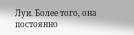Луи. Более того, она постоянно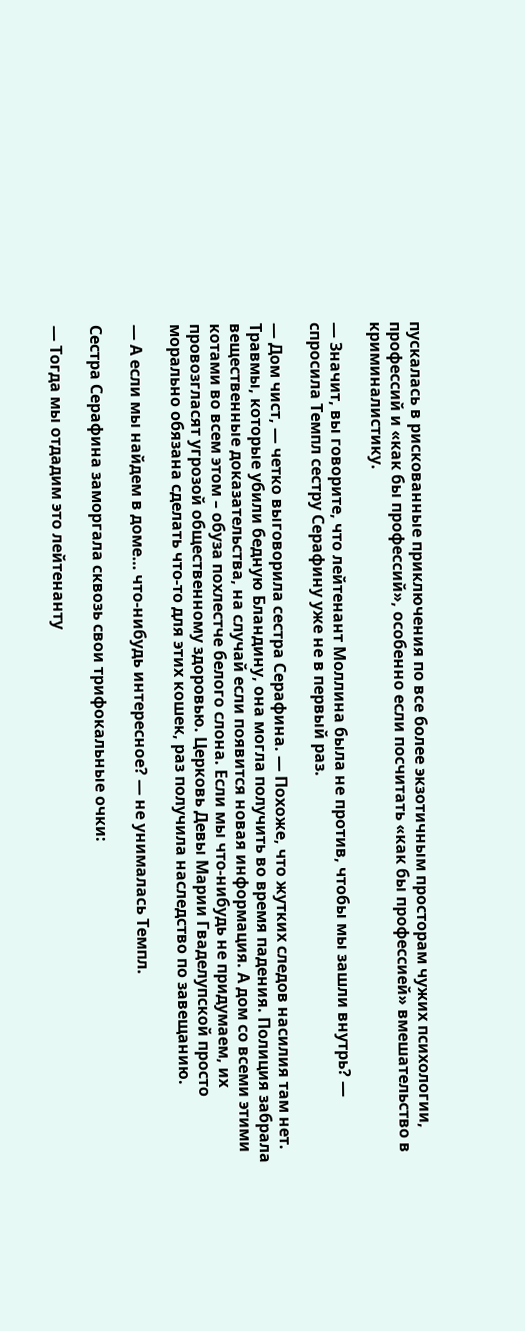пускалась в рискованные приключения по все более экзотичным просторам чужих психологии, профессий и «как бы профессий», особенно если посчитать «как бы профессией» вмешательство в криминалистику.

— Значит, вы говорите, что лейтенант Моллина была не против, чтобы мы зашли внутрь? — спросила Темпл сестру Серафину уже не в первый раз.

— Дом чист, — четко выговорила сестра Серафина. — Похоже, что жутких следов насилия там нет. Травмы, которые убили бедную Бландину, она могла получить во время падения. Полиция забрала вещественные доказательства, на случай если появится новая информация. А дом со всеми этими котами во всем этом – обуза похлестче белого слона. Если мы что-нибудь не придумаем, их провозгласят угрозой общественному здоровью. Церковь Девы Марии Гваделупской просто морально обязана сделать что-то для этих кошек, раз получила наследство по завещанию.

— А если мы найдем в доме… что-нибудь интересное? — не унималась Темпл.

Сестра Серафина заморгала сквозь свои трифокальные очки:

— Тогда мы отдадим это лейтенанту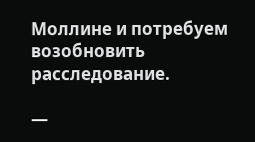Моллине и потребуем возобновить расследование.

—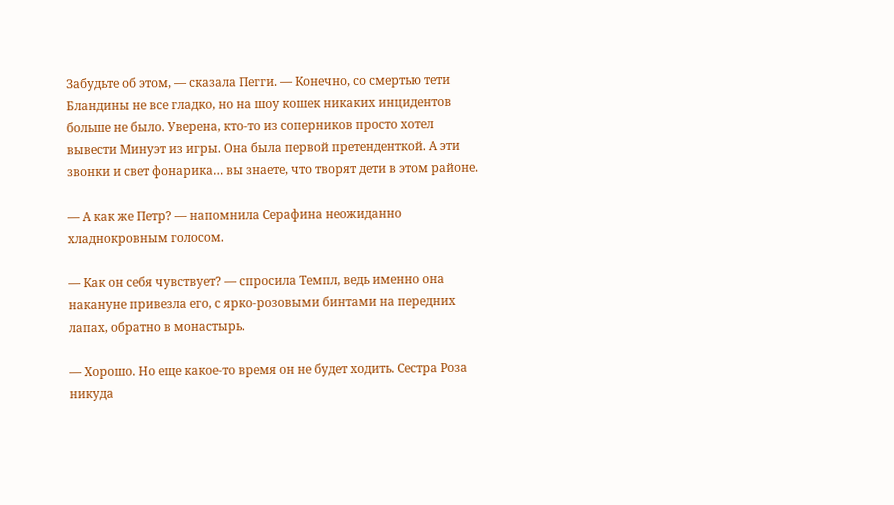Забудьте об этом, — сказала Пегги. — Конечно, со смертью тети Бландины не все гладко, но на шоу кошек никаких инцидентов больше не было. Уверена, кто-то из соперников просто хотел вывести Минуэт из игры. Она была первой претенденткой. А эти звонки и свет фонарика… вы знаете, что творят дети в этом районе.

— А как же Петр? — напомнила Серафина неожиданно хладнокровным голосом.

— Как он себя чувствует? — спросила Темпл, ведь именно она накануне привезла его, с ярко-розовыми бинтами на передних лапах, обратно в монастырь.

— Хорошо. Но еще какое-то время он не будет ходить. Сестра Роза никуда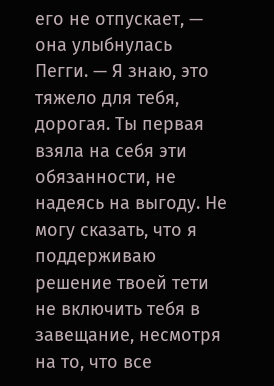его не отпускает, — она улыбнулась Пегги. — Я знаю, это тяжело для тебя, дорогая. Ты первая взяла на себя эти обязанности, не надеясь на выгоду. Не могу сказать, что я поддерживаю решение твоей тети не включить тебя в завещание, несмотря на то, что все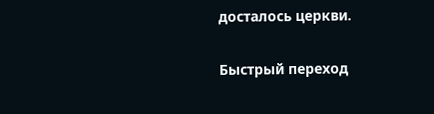досталось церкви.

Быстрый переход